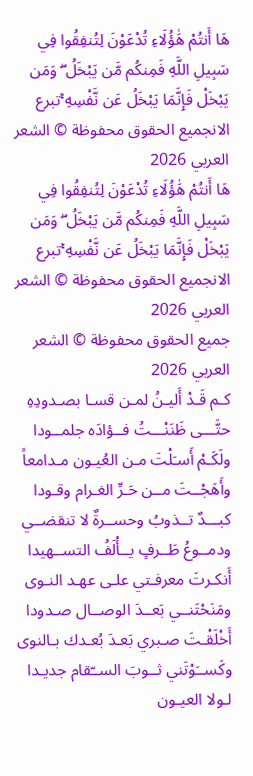هَا أَنتُمْ هَٰؤُلَاءِ تُدْعَوْنَ لِتُنفِقُوا فِي سَبِيلِ اللَّهِ فَمِنكُم مَّن يَبْخَلُ ۖ وَمَن يَبْخَلْ فَإِنَّمَا يَبْخَلُ عَن نَّفْسِهِ ۚتبرع الانجميع الحقوق محفوظة © الشعر العربي 2026
هَا أَنتُمْ هَٰؤُلَاءِ تُدْعَوْنَ لِتُنفِقُوا فِي سَبِيلِ اللَّهِ فَمِنكُم مَّن يَبْخَلُ ۖ وَمَن يَبْخَلْ فَإِنَّمَا يَبْخَلُ عَن نَّفْسِهِ ۚتبرع الانجميع الحقوق محفوظة © الشعر العربي 2026
جميع الحقوق محفوظة © الشعر العربي 2026
كـم قَـدْ أَليـنُ لمـن قسـا بصـدودِهِ
حتَّـــى ظَنَنْـــتُ فــؤادَه جلمــودا
ولَكَـمْ أَسـَلْتَ مـن العُيـون مـدامعاً
وأَهَجْــتَ مــن حَـرِّ الغـرام وقـودا
كبـــدٌ تــذوبُ وحســرةٌ لا تنقضــي
ودمــوعُ طَــرفٍ يــأْلَفُ التســهيدا
أَنكـرتَ معرفـتي علـى عهـد النـوى
ومَنَحْتَنــي بَعــدَ الوصــال صـدودا
أَخْلَقْـتَ صـبري بَعـدَ بُعـدك بـالنوى
وكَســَوْتَني ثــوبَ الســّقام جديـدا
لـولا العيـون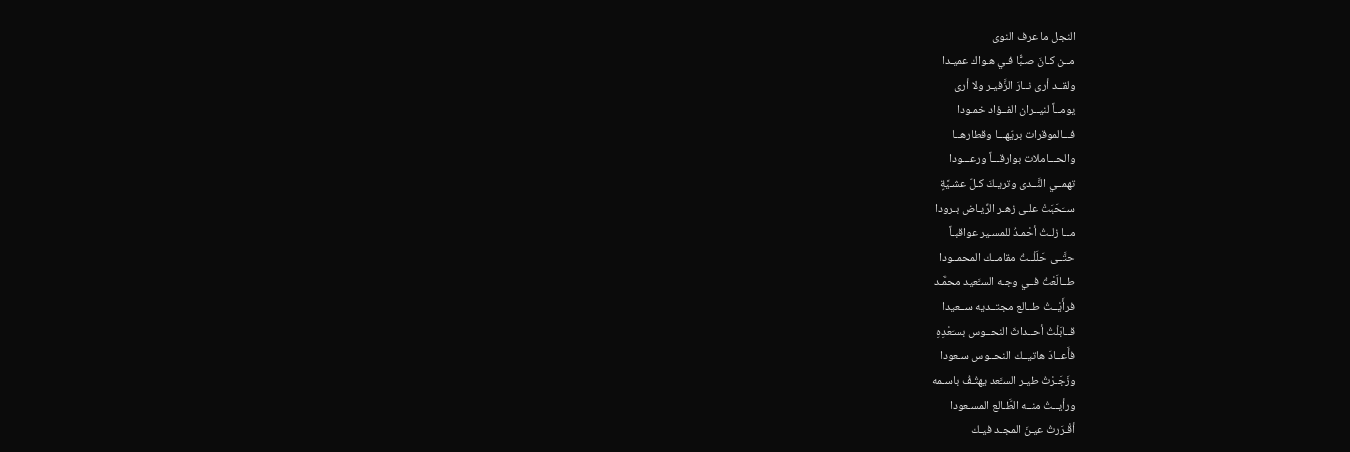النجل ما عرف النوى
مــن كـانَ صـبًّا فـي هـواك عميـدا
ولقــد أرى نــارَ الزَّفيـر ولا أرى
يومــاً لنيــران الفــؤاد خمـودا
فـــالموقرات بريّهـــا وقطارهــا
والحـــاملات بوارقـــاً ورعـــودا
تهمــي النَّــدى وتريـكَ كـلّ عشـيَّةٍ
ســَحَبَتْ علـى زهـر الرِّيـاض بـرودا
مــا زلـتُ أحْمـدُ للمسـير عواقبـاً
حتَّــى حَلَلْــتُ مقامــك المحمــودا
طــالَعْتُ فــي وجـه السـَّعيد محمَّـد
فرأَيْــتُ طــالع مجتــديه ســعيدا
قــابَلْتُ أحــداثَ النحــوس بسـَعْدِهِ
فأَعــادَ هاتيــك النحــوس سـعودا
وزَجَـرْتُ طيـر السـَّعد يهتُـفُ باسـمه
ورأيــتُ منــه الطَّـالع المسـعودا
أقْـرَرتُ عيـنَ المجـد فيـك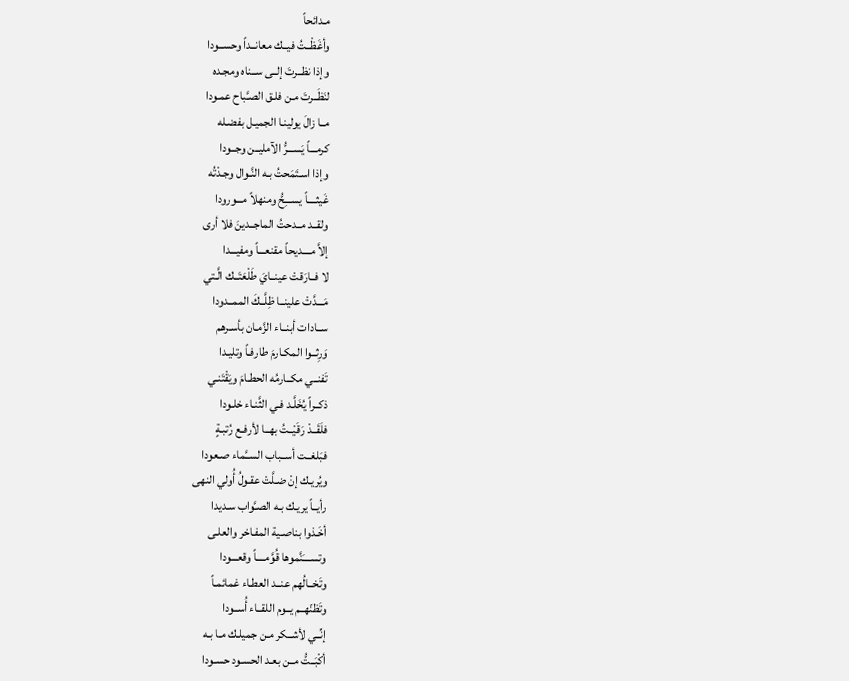مـدائحاً
وأغَظْــتُ فيــك معانــداً وحســودا
وإذا نظــرتَ إلــى ســناه ومجـده
لنَظَــرتَ مـن فلـق الصـَّباح عمـودا
مــا زالَ يولينـا الجميـل بفضـله
كرمـــاً يَســـرُّ الآمليــن وجــودا
وإذا اسـتَمَحتُ بـه النَّـوال وجـدْتُه
غَيثــــاً يســـِحُّ ومنهلاً مـــورودا
ولقــد مــدحتُ الماجــدينَ فلا أرى
إلاَّ مــــديحاً مقنعـــاً ومفيـــدا
لا فــارَقتْ عينــايَ طَلْعَتَــك الَّـتي
مَـــدَّتْ علينــا ظِلَّــكَ الممــدودا
ســادات أبنــاء الزَّمـان بأسـرهم
وَرِثــوا المكـارمَ طارفـاً وتليـدا
تَفنــي مكــارمُه الحطـامَ ويَقْتَنـي
ذكــراً يُخَلَّـد فـي الثَّنـاء خلـودا
فلَقَــدْ رَقَيْــتُ بهــا لأرفـع رُتبـةٍ
فبَلغــت أســباب الســَّماء صـعودا
ويُريـك إنْ ضـلَّتْ عقـولُ أُولي النهى
رأيــاً يريـك بـه الصـَّواب سـديدا
أخَـذوا بناصـية المفـاخر والعلـى
وتســــَنَّموها قُوَّمــــاً وقعـــودا
وتَخــالُهم عنــد العطـاء غمائمـاً
وتَظنّهــم يــوم اللقــاء أُســودا
إنِّــي لأشــكر مـن جميلـك مـا بـه
أكْبَــتُّ مــن بعـد الحسـود حسـودا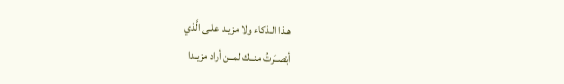هـذا الـذكاء ولا مزيـد علـى الَّذي
أبْصــَرتُ منــك لمــن أراد مزيـدا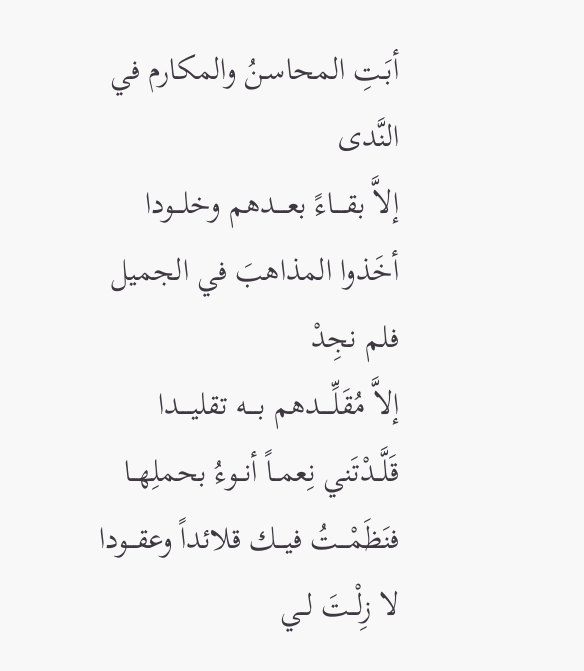أبَـتِ المحاسـنُ والمكارم في النَّدى
إلاَّ بقــــاءً بعــــدهم وخلـــودا
أخَذوا المذاهبَ في الجميل فلم نجِدْ
إلاَّ مُقَلِّــــدهم بــــه تقليــــدا
قَلَّــدْتَني نِعمــاً أنــوءُ بحملِهــا
فنَظَمْـــتُ فيـــك قلائداً وعقـــودا
لا زِلْــتَ لــي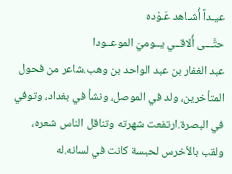عيـداً أُشـاهد عَـوْده
حتَّـــى أُلاقــي يــوميَ الموعــودا
عبد الغفار بن عبد الواحد بن وهب.شاعر من فحول المتأخرين، ولد في الموصل، ونشأ في بغداد، وتوفي في البصرة.ارتفعت شهرته وتناقل الناس شعره، ولقب بالأخرس لحبسة كانت في لسانه.له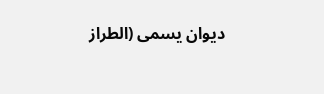ديوان يسمى (الطراز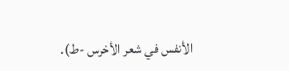الأنفس في شعر الأخرس -ط).